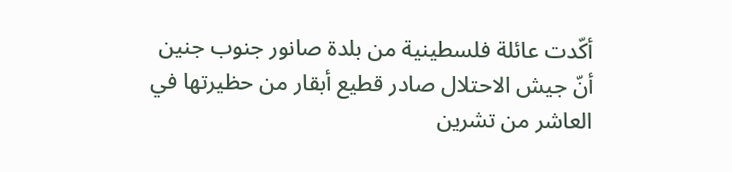أكّدت عائلة فلسطينية من بلدة صانور جنوب جنين أنّ جيش الاحتلال صادر قطيع أبقار من حظيرتها في العاشر من تشرين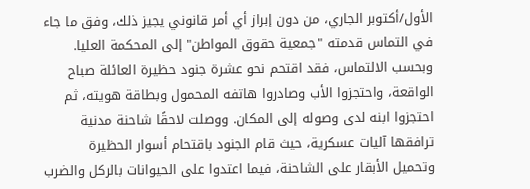الأول/أكتوبر الجاري، من دون إبراز أي أمر قانوني يجيز ذلك، وفق ما جاء في التماس قدمته "جمعية حقوق المواطن" إلى المحكمة العليا.
وبحسب الالتماس، فقد اقتحم نحو عشرة جنود حظيرة العائلة صباح الواقعة، واحتجزوا الأب وصادروا هاتفه المحمول وبطاقة هويته، ثم احتجزوا ابنه لدى وصوله إلى المكان. ووصلت لاحقًا شاحنة مدنية ترافقها آليات عسكرية، حيث قام الجنود باقتحام أسوار الحظيرة وتحميل الأبقار على الشاحنة، فيما اعتدوا على الحيوانات بالركل والضرب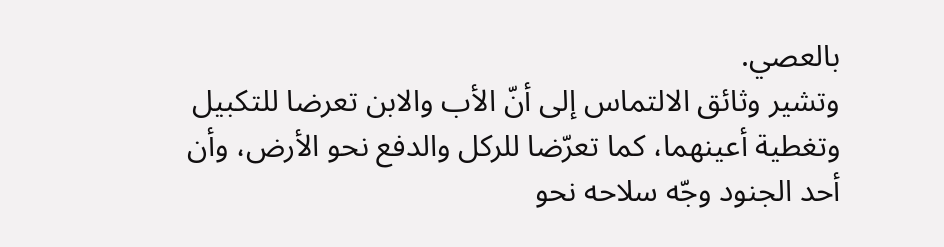بالعصي.
وتشير وثائق الالتماس إلى أنّ الأب والابن تعرضا للتكبيل وتغطية أعينهما، كما تعرّضا للركل والدفع نحو الأرض، وأن أحد الجنود وجّه سلاحه نحو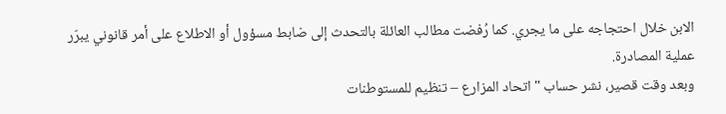الابن خلال احتجاجه على ما يجري. كما رُفضت مطالب العائلة بالتحدث إلى ضابط مسؤول أو الاطلاع على أمر قانوني يبرّر عملية المصادرة.
وبعد وقت قصير، نشر حساب "اتحاد المزارع – تنظيم للمستوطنات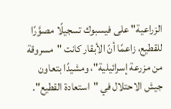الزراعية" على فيسبوك تسجيلًا مصوَّرًا للقطيع، زاعمًا أنّ الأبقار كانت "مسروقة من مزرعة إسرائيلية"، ومشيدًا بتعاون جيش الاحتلال في "استعادة القطيع".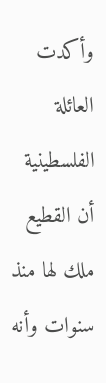وأكدت العائلة الفلسطينية أن القطيع ملك لها منذ سنوات وأنه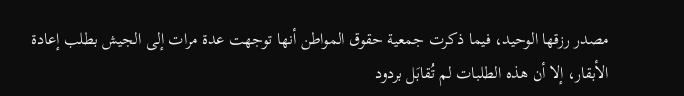مصدر رزقها الوحيد، فيما ذكرت جمعية حقوق المواطن أنها توجهت عدة مرات إلى الجيش بطلب إعادة الأبقار، إلا أن هذه الطلبات لم تُقابَل بردود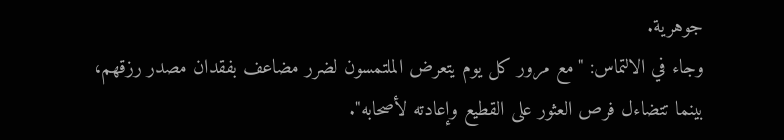جوهرية.
وجاء في الالتماس: "مع مرور كل يوم يتعرض الملتمسون لضرر مضاعف بفقدان مصدر رزقهم، بينما تتضاءل فرص العثور على القطيع وإعادته لأصحابه".